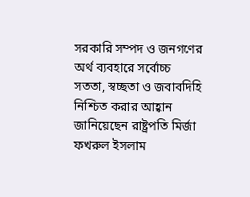সরকারি সম্পদ ও জনগণের অর্থ ব্যবহারে সর্বোচ্চ সততা, স্বচ্ছতা ও জবাবদিহি নিশ্চিত করার আহ্বান জানিয়েছেন রাষ্ট্রপতি মির্জা ফখরুল ইসলাম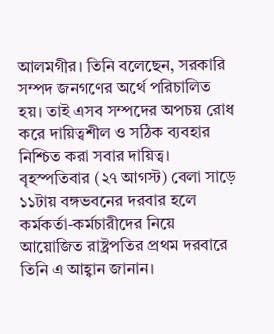আলমগীর। তিনি বলেছেন, সরকারি সম্পদ জনগণের অর্থে পরিচালিত হয়। তাই এসব সম্পদের অপচয় রোধ করে দায়িত্বশীল ও সঠিক ব্যবহার নিশ্চিত করা সবার দায়িত্ব।
বৃহস্পতিবার (২৭ আগস্ট) বেলা সাড়ে ১১টায় বঙ্গভবনের দরবার হলে কর্মকর্তা-কর্মচারীদের নিয়ে আয়োজিত রাষ্ট্রপতির প্রথম দরবারে তিনি এ আহ্বান জানান।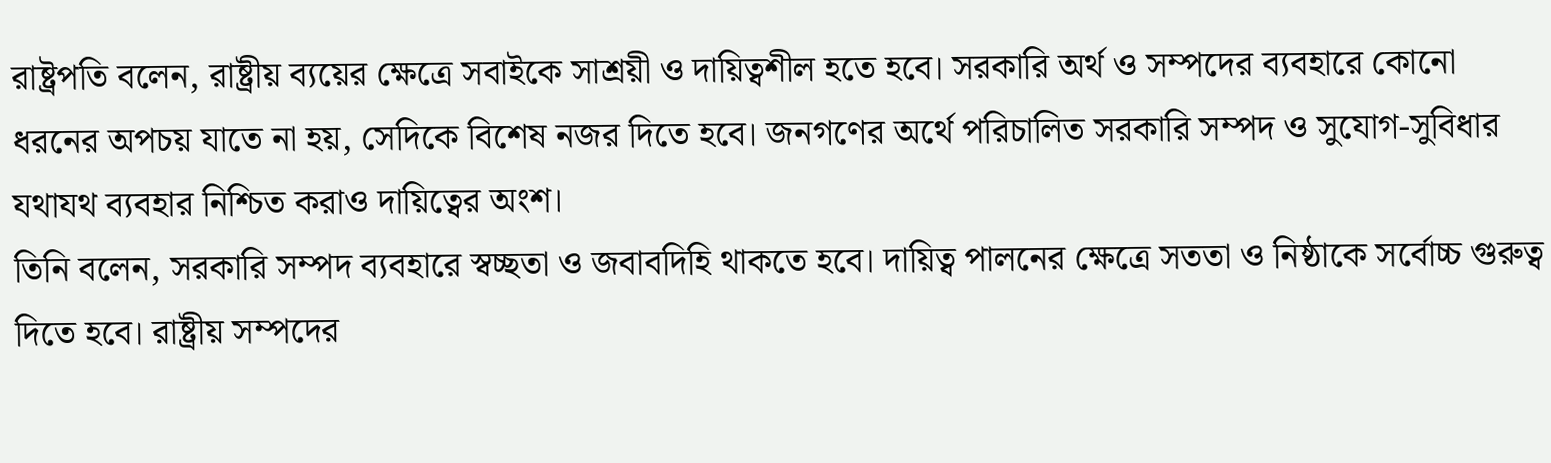রাষ্ট্রপতি বলেন, রাষ্ট্রীয় ব্যয়ের ক্ষেত্রে সবাইকে সাশ্রয়ী ও দায়িত্বশীল হতে হবে। সরকারি অর্থ ও সম্পদের ব্যবহারে কোনো ধরনের অপচয় যাতে না হয়, সেদিকে বিশেষ নজর দিতে হবে। জনগণের অর্থে পরিচালিত সরকারি সম্পদ ও সুযোগ-সুবিধার যথাযথ ব্যবহার নিশ্চিত করাও দায়িত্বের অংশ।
তিনি বলেন, সরকারি সম্পদ ব্যবহারে স্বচ্ছতা ও জবাবদিহি থাকতে হবে। দায়িত্ব পালনের ক্ষেত্রে সততা ও নিষ্ঠাকে সর্বোচ্চ গুরুত্ব দিতে হবে। রাষ্ট্রীয় সম্পদের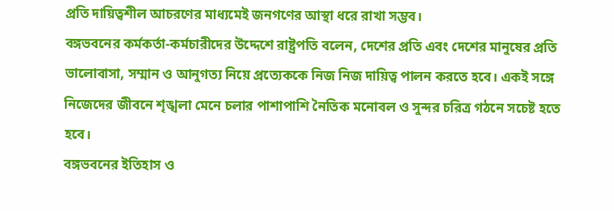প্রতি দায়িত্বশীল আচরণের মাধ্যমেই জনগণের আস্থা ধরে রাখা সম্ভব।
বঙ্গভবনের কর্মকর্তা-কর্মচারীদের উদ্দেশে রাষ্ট্রপতি বলেন, দেশের প্রতি এবং দেশের মানুষের প্রতি ভালোবাসা, সম্মান ও আনুগত্য নিয়ে প্রত্যেককে নিজ নিজ দায়িত্ব পালন করতে হবে। একই সঙ্গে নিজেদের জীবনে শৃঙ্খলা মেনে চলার পাশাপাশি নৈতিক মনোবল ও সুন্দর চরিত্র গঠনে সচেষ্ট হতে হবে।
বঙ্গভবনের ইতিহাস ও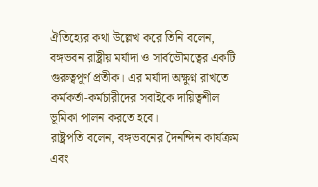ঐতিহ্যের কথা উল্লেখ করে তিনি বলেন, বঙ্গভবন রাষ্ট্রীয় মর্যাদা ও সার্বভৌমত্বের একটি গুরুত্বপূর্ণ প্রতীক। এর মর্যাদা অক্ষুণ্ন রাখতে কর্মকর্তা-কর্মচারীদের সবাইকে দায়িত্বশীল ভূমিকা পালন করতে হবে।
রাষ্ট্রপতি বলেন, বঙ্গভবনের দৈনন্দিন কার্যক্রম এবং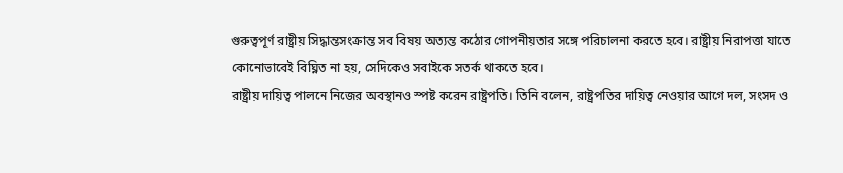গুরুত্বপূর্ণ রাষ্ট্রীয় সিদ্ধান্তসংক্রান্ত সব বিষয় অত্যন্ত কঠোর গোপনীয়তার সঙ্গে পরিচালনা করতে হবে। রাষ্ট্রীয় নিরাপত্তা যাতে কোনোভাবেই বিঘ্নিত না হয়, সেদিকেও সবাইকে সতর্ক থাকতে হবে।
রাষ্ট্রীয় দায়িত্ব পালনে নিজের অবস্থানও স্পষ্ট করেন রাষ্ট্রপতি। তিনি বলেন, রাষ্ট্রপতির দায়িত্ব নেওয়ার আগে দল, সংসদ ও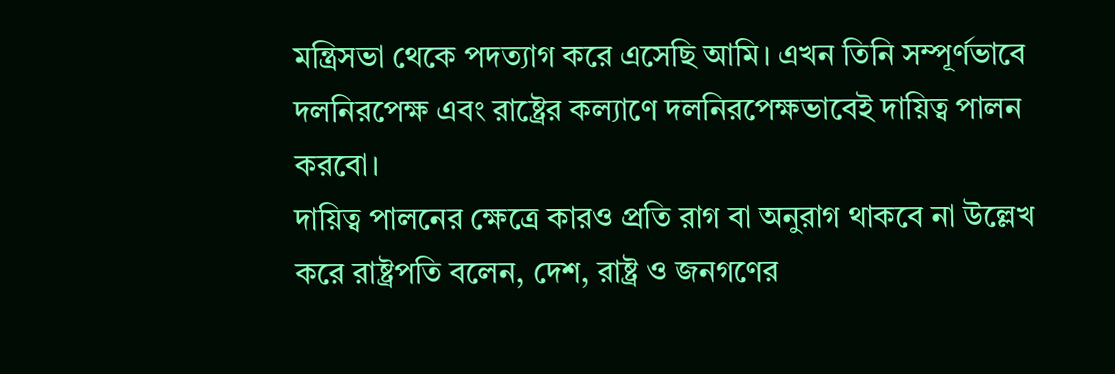মন্ত্রিসভা থেকে পদত্যাগ করে এসেছি আমি। এখন তিনি সম্পূর্ণভাবে দলনিরপেক্ষ এবং রাষ্ট্রের কল্যাণে দলনিরপেক্ষভাবেই দায়িত্ব পালন করবো।
দায়িত্ব পালনের ক্ষেত্রে কারও প্রতি রাগ বা অনুরাগ থাকবে না উল্লেখ করে রাষ্ট্রপতি বলেন, দেশ, রাষ্ট্র ও জনগণের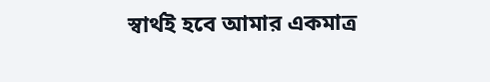স্বার্থই হবে আমার একমাত্র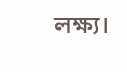লক্ষ্য।